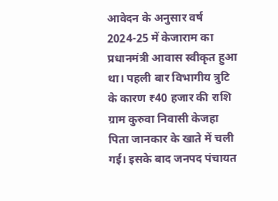आवेदन के अनुसार वर्ष 2024-25 में केजाराम का प्रधानमंत्री आवास स्वीकृत हुआ था। पहली बार विभागीय त्रुटि के कारण ₹40 हजार की राशि ग्राम कुरुवा निवासी केजहा पिता जानकार के खाते में चली गई। इसके बाद जनपद पंचायत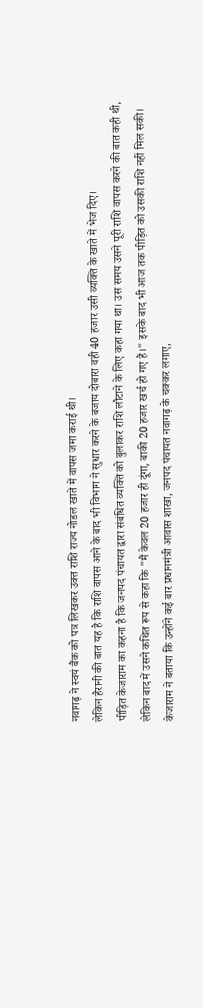नवागढ़ ने स्वयं बैंक को पत्र लिखकर उक्त राशि राज्य नोडल खाते में वापस जमा कराई थी।
लेकिन हैरानी की बात यह है कि राशि वापस आने के बाद भी विभाग ने सुधार करने के बजाय दोबारा वही 40 हजार उसी व्यक्ति के खाते में भेज दिए।
पीड़ित केजाराम का कहना है कि जनपद पंचायत द्वारा संबंधित व्यक्ति को बुलाकर राशि लौटाने के लिए कहा गया था। उस समय उसने पूरी राशि वापस करने की बात कही थी, लेकिन बाद में उसने कथित रूप से कहा कि "मैं केवल 20 हजार ही दूंगा, बाकी 20 हजार खर्च हो गए हैं।" इसके बाद भी आज तक पीड़ित को उसकी राशि नहीं मिल सकी।
केजाराम ने बताया कि उन्होंने कई बार प्रधानमंत्री आवास शाखा, जनपद पंचायत नवागढ़ के चक्कर लगाए,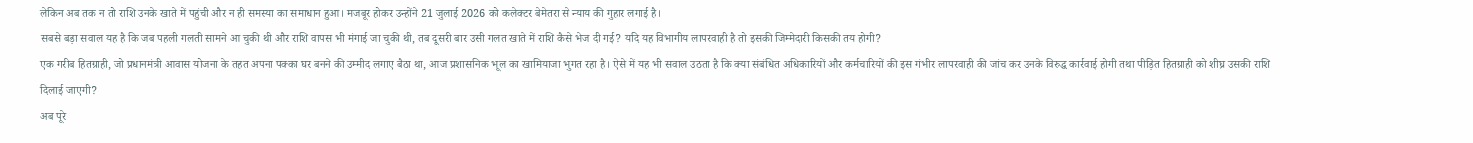लेकिन अब तक न तो राशि उनके खाते में पहुंची और न ही समस्या का समाधान हुआ। मजबूर होकर उन्होंने 21 जुलाई 2026 को कलेक्टर बेमेतरा से न्याय की गुहार लगाई है।
सबसे बड़ा सवाल यह है कि जब पहली गलती सामने आ चुकी थी और राशि वापस भी मंगाई जा चुकी थी, तब दूसरी बार उसी गलत खाते में राशि कैसे भेज दी गई? यदि यह विभागीय लापरवाही है तो इसकी जिम्मेदारी किसकी तय होगी?
एक गरीब हितग्राही, जो प्रधानमंत्री आवास योजना के तहत अपना पक्का घर बनने की उम्मीद लगाए बैठा था, आज प्रशासनिक भूल का खामियाजा भुगत रहा है। ऐसे में यह भी सवाल उठता है कि क्या संबंधित अधिकारियों और कर्मचारियों की इस गंभीर लापरवाही की जांच कर उनके विरुद्ध कार्रवाई होगी तथा पीड़ित हितग्राही को शीघ्र उसकी राशि दिलाई जाएगी?
अब पूरे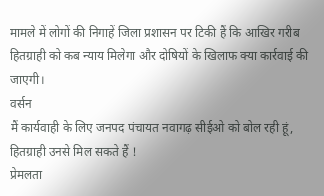मामले में लोगों की निगाहें जिला प्रशासन पर टिकी हैं कि आखिर गरीब हितग्राही को कब न्याय मिलेगा और दोषियों के खिलाफ क्या कार्रवाई की जाएगी।
वर्सन
मैं कार्यवाही के लिए जनपद पंचायत नवागढ़ सीईओ को बोल रही हूं, हितग्राही उनसे मिल सकते हैं !
प्रेमलता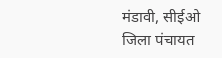मंडावी, सीईओ जिला पंचायत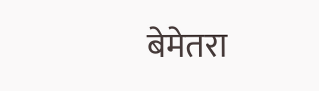बेमेतरा